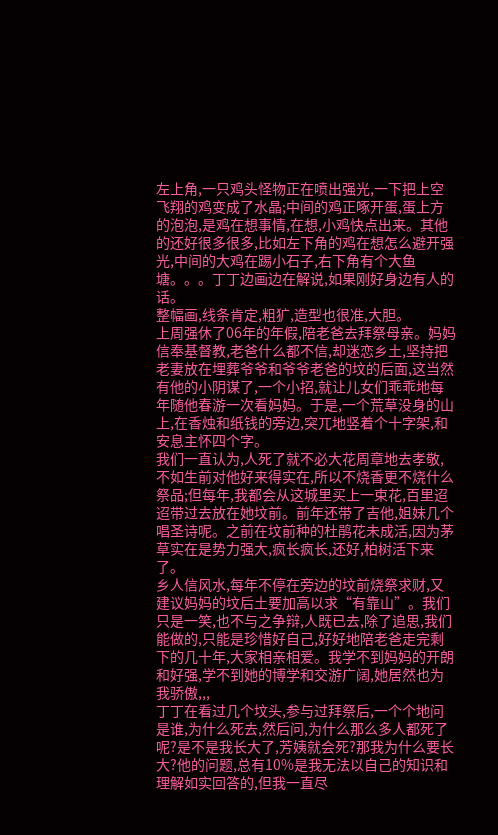左上角,一只鸡头怪物正在喷出强光,一下把上空飞翔的鸡变成了水晶;中间的鸡正啄开蛋,蛋上方的泡泡,是鸡在想事情,在想,小鸡快点出来。其他的还好很多很多,比如左下角的鸡在想怎么避开强光,中间的大鸡在踢小石子,右下角有个大鱼塘。。。丁丁边画边在解说,如果刚好身边有人的话。
整幅画,线条肯定,粗犷,造型也很准,大胆。
上周强休了06年的年假,陪老爸去拜祭母亲。妈妈信奉基督教,老爸什么都不信,却迷恋乡土,坚持把老妻放在埋葬爷爷和爷爷老爸的坟的后面,这当然有他的小阴谋了,一个小招,就让儿女们乖乖地每年随他春游一次看妈妈。于是,一个荒草没身的山上,在香烛和纸钱的旁边,突兀地竖着个十字架,和安息主怀四个字。
我们一直认为,人死了就不必大花周章地去孝敬,不如生前对他好来得实在,所以不烧香更不烧什么祭品;但每年,我都会从这城里买上一束花,百里迢迢带过去放在她坟前。前年还带了吉他,姐妹几个唱圣诗呢。之前在坟前种的杜鹃花未成活,因为茅草实在是势力强大,疯长疯长,还好,柏树活下来了。
乡人信风水,每年不停在旁边的坟前烧祭求财,又建议妈妈的坟后土要加高以求“有靠山”。我们只是一笑,也不与之争辩,人既已去,除了追思,我们能做的,只能是珍惜好自己,好好地陪老爸走完剩下的几十年,大家相亲相爱。我学不到妈妈的开朗和好强,学不到她的博学和交游广阔,她居然也为我骄傲,,,
丁丁在看过几个坟头,参与过拜祭后,一个个地问是谁,为什么死去,然后问,为什么那么多人都死了呢?是不是我长大了,芳姨就会死?那我为什么要长大?他的问题,总有10%是我无法以自己的知识和理解如实回答的,但我一直尽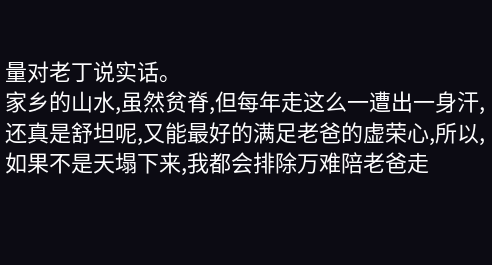量对老丁说实话。
家乡的山水,虽然贫脊,但每年走这么一遭出一身汗,还真是舒坦呢,又能最好的满足老爸的虚荣心,所以,如果不是天塌下来,我都会排除万难陪老爸走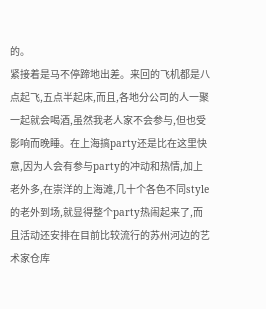的。
紧接着是马不停蹄地出差。来回的飞机都是八点起飞,五点半起床,而且,各地分公司的人一聚一起就会喝酒,虽然我老人家不会参与,但也受影响而晚睡。在上海搞party还是比在这里快意,因为人会有参与party的冲动和热情,加上老外多,在崇洋的上海滩,几十个各色不同style的老外到场,就显得整个party热闹起来了,而且活动还安排在目前比较流行的苏州河边的艺术家仓库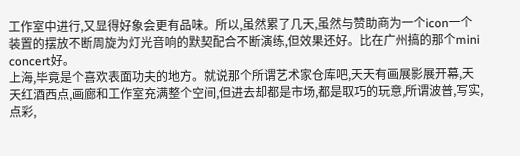工作室中进行,又显得好象会更有品味。所以,虽然累了几天,虽然与赞助商为一个icon一个装置的摆放不断周旋为灯光音响的默契配合不断演练,但效果还好。比在广州搞的那个mini concert好。
上海,毕竟是个喜欢表面功夫的地方。就说那个所谓艺术家仓库吧,天天有画展影展开幕,天天红酒西点,画廊和工作室充满整个空间,但进去却都是市场,都是取巧的玩意,所谓波普,写实,点彩,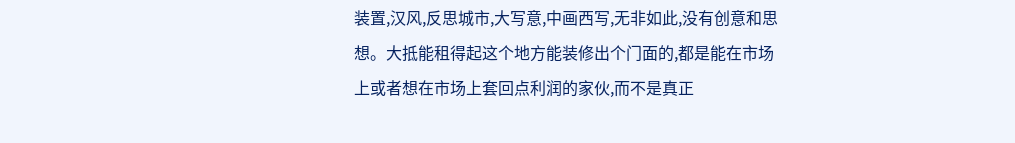装置,汉风,反思城市,大写意,中画西写,无非如此,没有创意和思想。大抵能租得起这个地方能装修出个门面的,都是能在市场上或者想在市场上套回点利润的家伙,而不是真正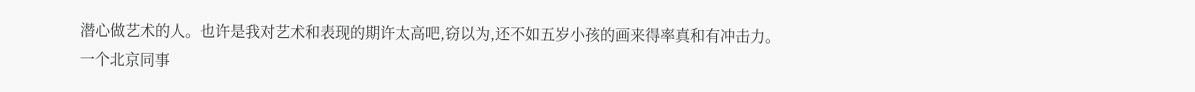潜心做艺术的人。也许是我对艺术和表现的期许太高吧,窃以为,还不如五岁小孩的画来得率真和有冲击力。
一个北京同事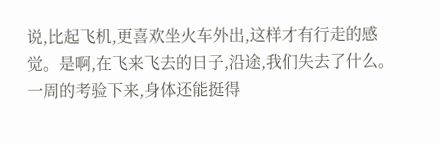说,比起飞机,更喜欢坐火车外出,这样才有行走的感觉。是啊,在飞来飞去的日子,沿途,我们失去了什么。
一周的考验下来,身体还能挺得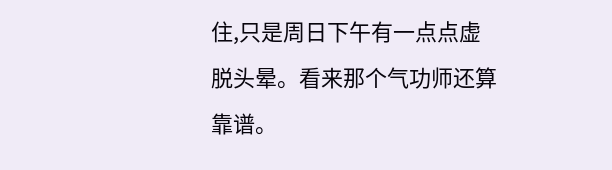住,只是周日下午有一点点虚脱头晕。看来那个气功师还算靠谱。